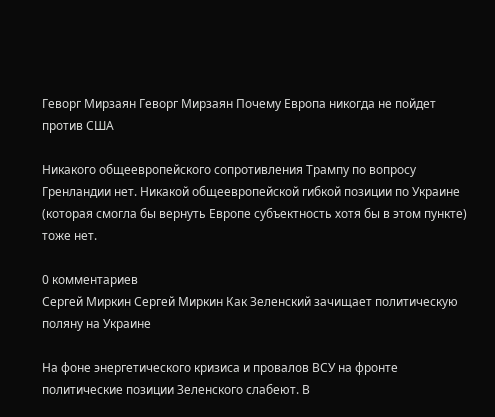Геворг Мирзаян Геворг Мирзаян Почему Европа никогда не пойдет против США

Никакого общеевропейского сопротивления Трампу по вопросу Гренландии нет. Никакой общеевропейской гибкой позиции по Украине (которая смогла бы вернуть Европе субъектность хотя бы в этом пункте) тоже нет.

0 комментариев
Сергей Миркин Сергей Миркин Как Зеленский зачищает политическую поляну на Украине

На фоне энергетического кризиса и провалов ВСУ на фронте политические позиции Зеленского слабеют. В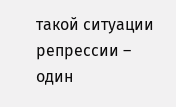такой ситуации репрессии – один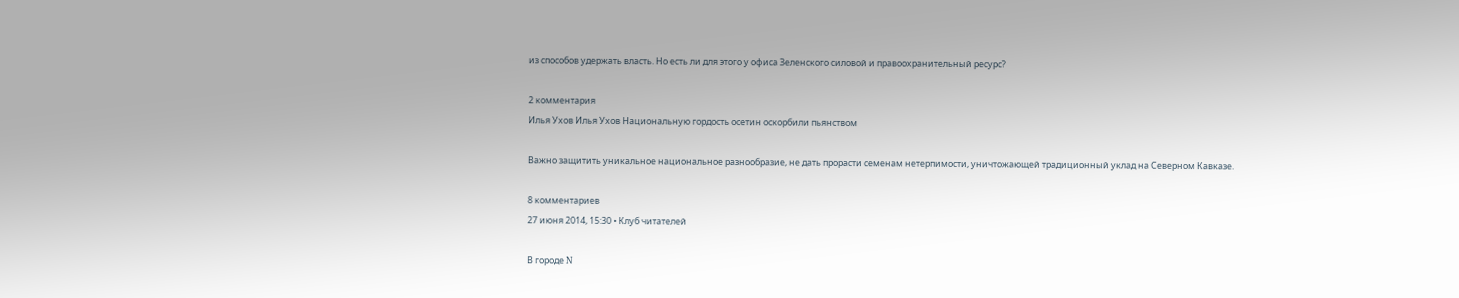из способов удержать власть. Но есть ли для этого у офиса Зеленского силовой и правоохранительный ресурс?

2 комментария
Илья Ухов Илья Ухов Национальную гордость осетин оскорбили пьянством

Важно защитить уникальное национальное разнообразие, не дать прорасти семенам нетерпимости, уничтожающей традиционный уклад на Северном Кавказе.

8 комментариев
27 июня 2014, 15:30 • Клуб читателей

В городе N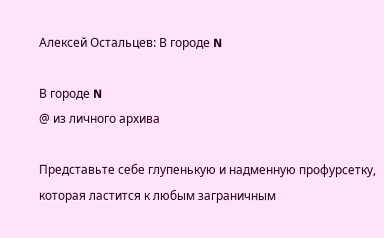Алексей Остальцев: В городе N

В городе N
@ из личного архива

Представьте себе глупенькую и надменную профурсетку, которая ластится к любым заграничным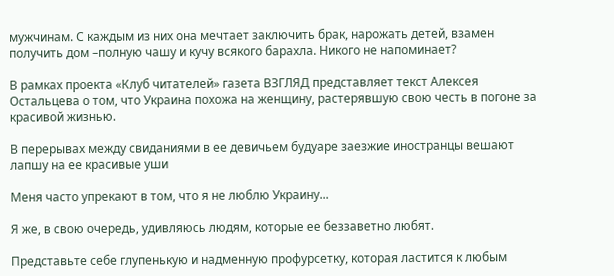мужчинам. С каждым из них она мечтает заключить брак, нарожать детей, взамен получить дом –полную чашу и кучу всякого барахла. Никого не напоминает?

В рамках проекта «Клуб читателей» газета ВЗГЛЯД представляет текст Алексея Остальцева о том, что Украина похожа на женщину, растерявшую свою честь в погоне за красивой жизнью.

В перерывах между свиданиями в ее девичьем будуаре заезжие иностранцы вешают лапшу на ее красивые уши

Меня часто упрекают в том, что я не люблю Украину...

Я же, в свою очередь, удивляюсь людям, которые ее беззаветно любят.

Представьте себе глупенькую и надменную профурсетку, которая ластится к любым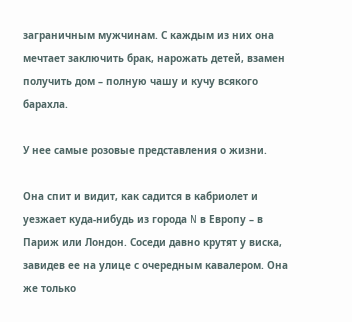заграничным мужчинам. С каждым из них она мечтает заключить брак, нарожать детей, взамен получить дом – полную чашу и кучу всякого барахла.

У нее самые розовые представления о жизни.

Она спит и видит, как садится в кабриолет и уезжает куда-нибудь из города N в Европу – в Париж или Лондон. Соседи давно крутят у виска, завидев ее на улице с очередным кавалером. Она же только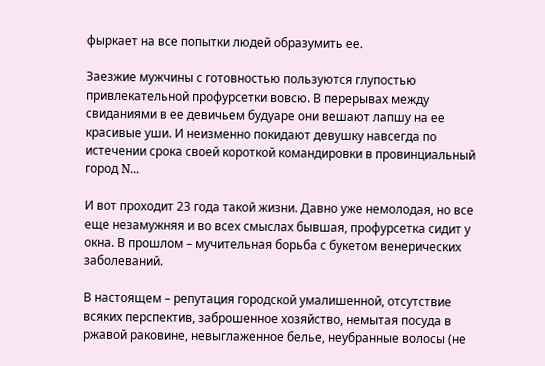фыркает на все попытки людей образумить ее.

Заезжие мужчины с готовностью пользуются глупостью привлекательной профурсетки вовсю. В перерывах между свиданиями в ее девичьем будуаре они вешают лапшу на ее красивые уши. И неизменно покидают девушку навсегда по истечении срока своей короткой командировки в провинциальный город N...

И вот проходит 23 года такой жизни. Давно уже немолодая, но все еще незамужняя и во всех смыслах бывшая, профурсетка сидит у окна. В прошлом – мучительная борьба с букетом венерических заболеваний.

В настоящем – репутация городской умалишенной, отсутствие всяких перспектив, заброшенное хозяйство, немытая посуда в ржавой раковине, невыглаженное белье, неубранные волосы (не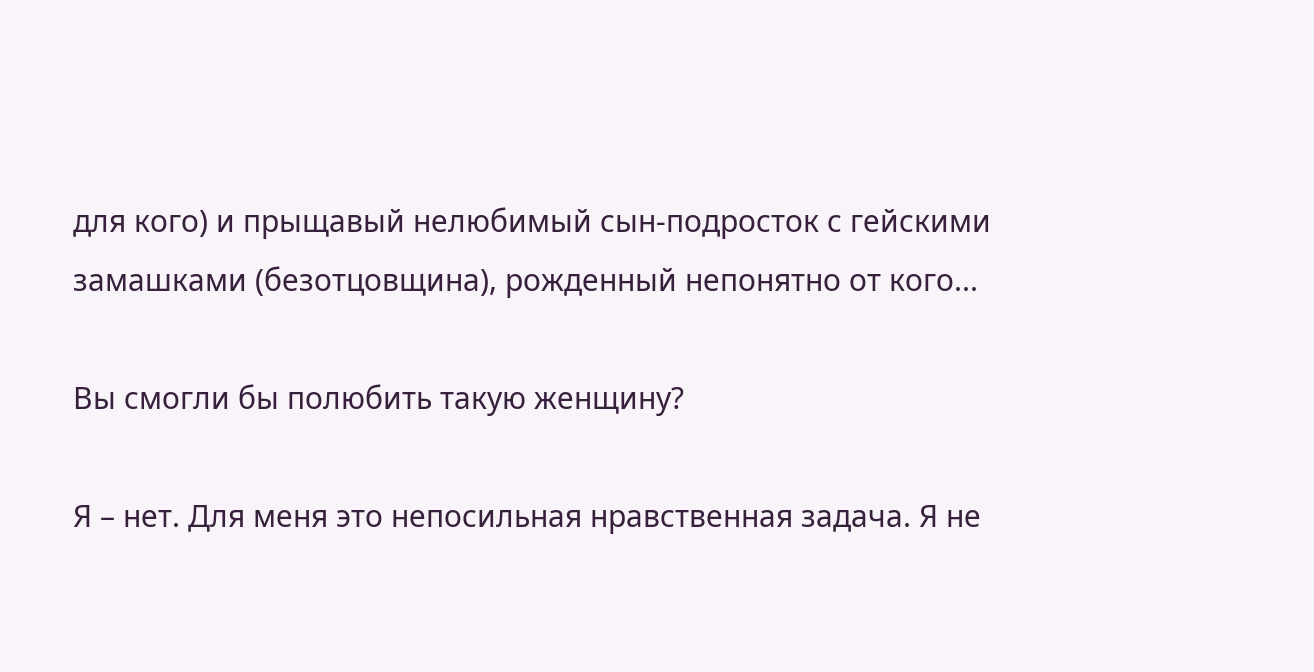для кого) и прыщавый нелюбимый сын-подросток с гейскими замашками (безотцовщина), рожденный непонятно от кого...

Вы смогли бы полюбить такую женщину?

Я – нет. Для меня это непосильная нравственная задача. Я не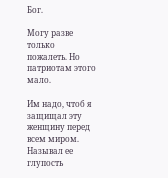Бог.

Могу разве только пожалеть. Но патриотам этого мало.

Им надо, чтоб я защищал эту женщину перед всем миром. Называл ее глупость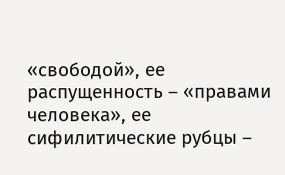«свободой», ее распущенность – «правами человека», ее сифилитические рубцы –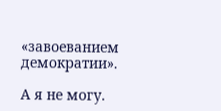«завоеванием демократии».

А я не могу.